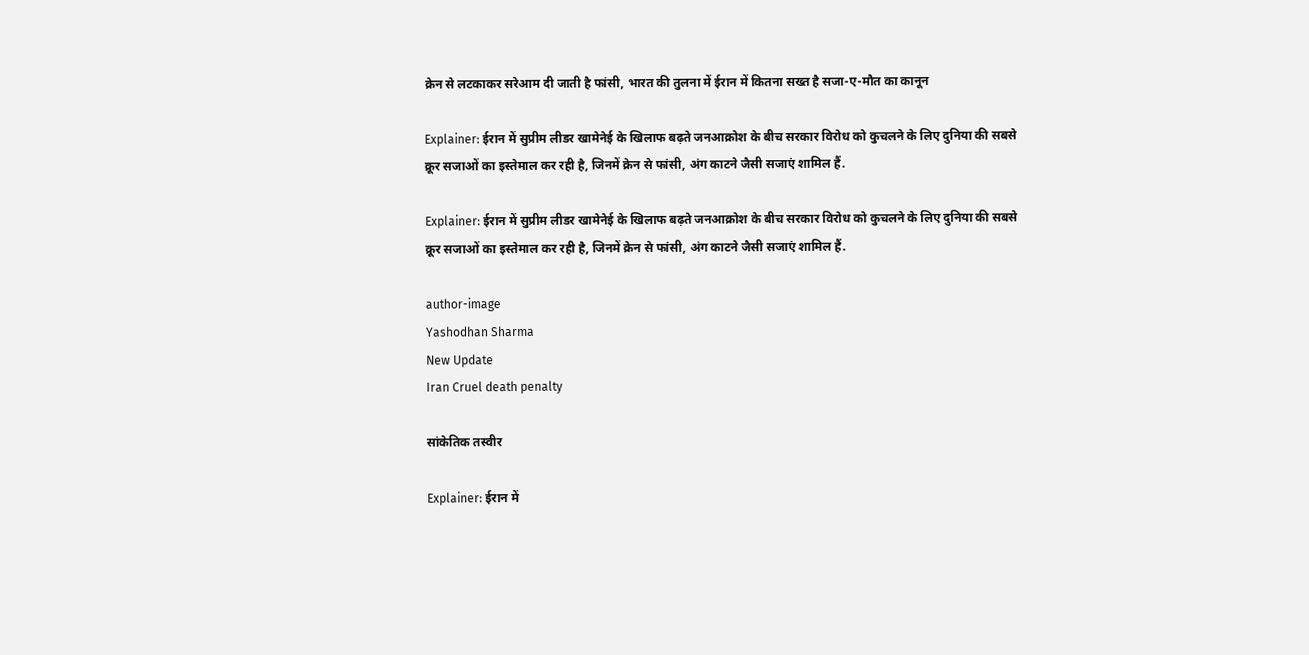क्रेन से लटकाकर सरेआम दी जाती है फांसी, भारत की तुलना में ईरान में कितना सख्त है सजा-ए-मौत का कानून

Explainer: ईरान में सुप्रीम लीडर खामेनेई के खिलाफ बढ़ते जनआक्रोश के बीच सरकार विरोध को कुचलने के लिए दुनिया की सबसे क्रूर सजाओं का इस्तेमाल कर रही है, जिनमें क्रेन से फांसी, अंग काटने जैसी सजाएं शामिल हैं.

Explainer: ईरान में सुप्रीम लीडर खामेनेई के खिलाफ बढ़ते जनआक्रोश के बीच सरकार विरोध को कुचलने के लिए दुनिया की सबसे क्रूर सजाओं का इस्तेमाल कर रही है, जिनमें क्रेन से फांसी, अंग काटने जैसी सजाएं शामिल हैं.

author-image
Yashodhan Sharma
New Update
Iran Cruel death penalty

सांकेतिक तस्वीर

Explainer: ईरान में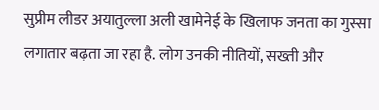सुप्रीम लीडर अयातुल्ला अली खामेनेई के खिलाफ जनता का गुस्सा लगातार बढ़ता जा रहा है. लोग उनकी नीतियों, सख्ती और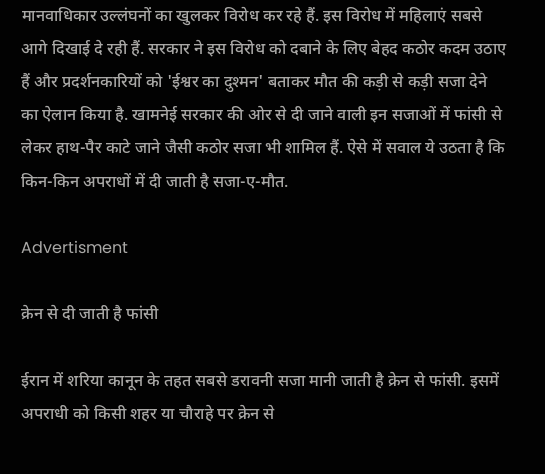मानवाधिकार उल्लंघनों का खुलकर विरोध कर रहे हैं. इस विरोध में महिलाएं सबसे आगे दिखाई दे रही हैं. सरकार ने इस विरोध को दबाने के लिए बेहद कठोर कदम उठाए हैं और प्रदर्शनकारियों को 'ईश्वर का दुश्मन' बताकर मौत की कड़ी से कड़ी सजा देने का ऐलान किया है. खामनेई सरकार की ओर से दी जाने वाली इन सजाओं में फांसी से लेकर हाथ-पैर काटे जाने जैसी कठोर सजा भी शामिल हैं. ऐसे में सवाल ये उठता है कि  किन-किन अपराधों में दी जाती है सजा-ए-मौत.

Advertisment

क्रेन से दी जाती है फांसी

ईरान में शरिया कानून के तहत सबसे डरावनी सजा मानी जाती है क्रेन से फांसी. इसमें अपराधी को किसी शहर या चौराहे पर क्रेन से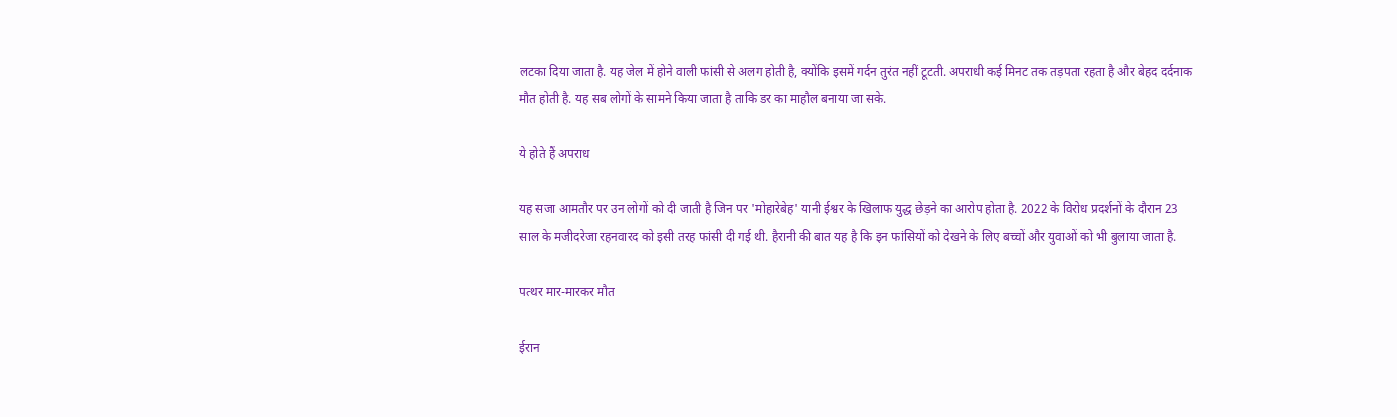लटका दिया जाता है. यह जेल में होने वाली फांसी से अलग होती है, क्योंकि इसमें गर्दन तुरंत नहीं टूटती. अपराधी कई मिनट तक तड़पता रहता है और बेहद दर्दनाक मौत होती है. यह सब लोगों के सामने किया जाता है ताकि डर का माहौल बनाया जा सके.

ये होते हैं अपराध

यह सजा आमतौर पर उन लोगों को दी जाती है जिन पर 'मोहारेबेह' यानी ईश्वर के खिलाफ युद्ध छेड़ने का आरोप होता है. 2022 के विरोध प्रदर्शनों के दौरान 23 साल के मजीदरेजा रहनवारद को इसी तरह फांसी दी गई थी. हैरानी की बात यह है कि इन फांसियों को देखने के लिए बच्चों और युवाओं को भी बुलाया जाता है.

पत्थर मार-मारकर मौत

ईरान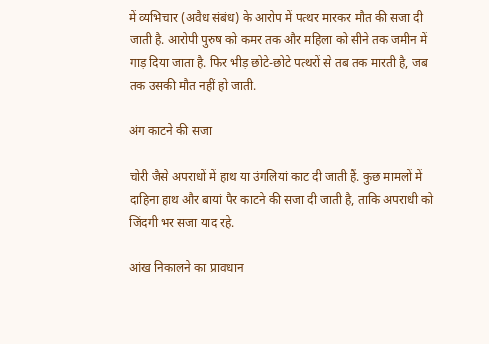में व्यभिचार (अवैध संबंध) के आरोप में पत्थर मारकर मौत की सजा दी जाती है. आरोपी पुरुष को कमर तक और महिला को सीने तक जमीन में गाड़ दिया जाता है. फिर भीड़ छोटे-छोटे पत्थरों से तब तक मारती है, जब तक उसकी मौत नहीं हो जाती.

अंग काटने की सजा

चोरी जैसे अपराधों में हाथ या उंगलियां काट दी जाती हैं. कुछ मामलों में दाहिना हाथ और बायां पैर काटने की सजा दी जाती है, ताकि अपराधी को जिंदगी भर सजा याद रहे.

आंख निकालने का प्रावधान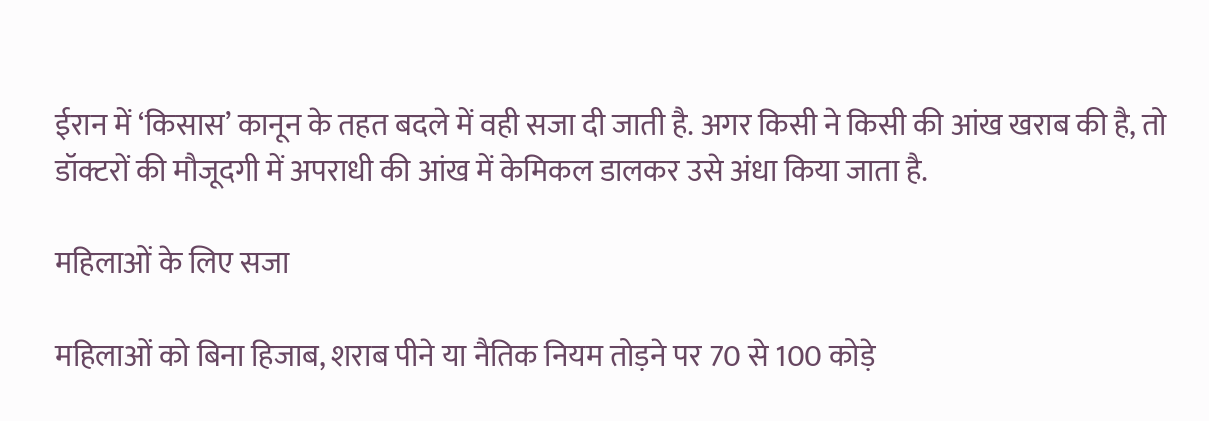ईरान में ‘किसास’ कानून के तहत बदले में वही सजा दी जाती है. अगर किसी ने किसी की आंख खराब की है, तो डॉक्टरों की मौजूदगी में अपराधी की आंख में केमिकल डालकर उसे अंधा किया जाता है.

महिलाओं के लिए सजा

महिलाओं को बिना हिजाब, शराब पीने या नैतिक नियम तोड़ने पर 70 से 100 कोड़े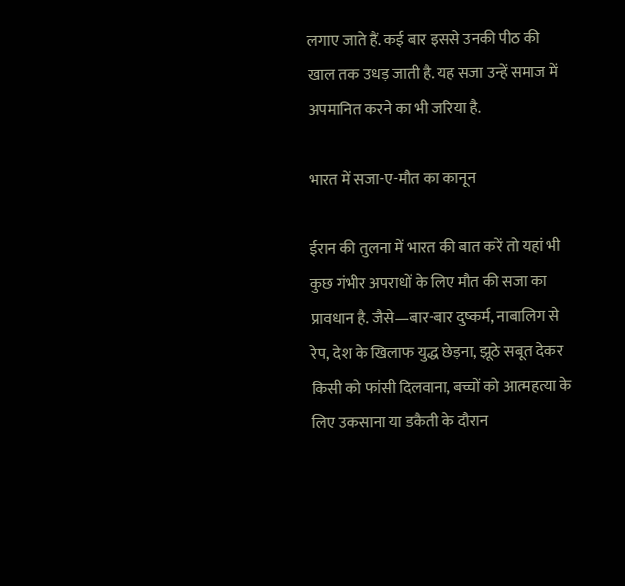लगाए जाते हैं. कई बार इससे उनकी पीठ की खाल तक उधड़ जाती है. यह सजा उन्हें समाज में अपमानित करने का भी जरिया है.

भारत में सजा-ए-मौत का कानून

ईरान की तुलना में भारत की बात करें तो यहां भी कुछ गंभीर अपराधों के लिए मौत की सजा का प्रावधान है. जैसे—बार-बार दुष्कर्म, नाबालिग से रेप, देश के खिलाफ युद्ध छेड़ना, झूठे सबूत देकर किसी को फांसी दिलवाना, बच्चों को आत्महत्या के लिए उकसाना या डकैती के दौरान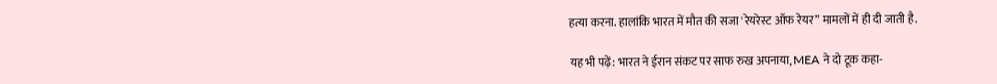हत्या करना. हालांकि भारत में मौत की सजा 'रेयरेस्ट ऑफ रेयर” मामलों में ही दी जाती है.

यह भी पढ़ें: भारत ने ईरान संकट पर साफ रुख अपनाया, MEA ने दो टूक कहा-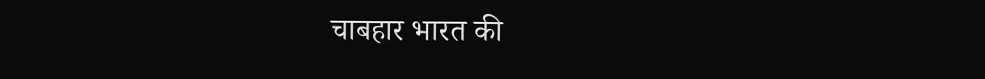चाबहार भारत की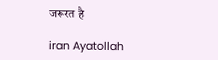जरूरत है

iran Ayatollah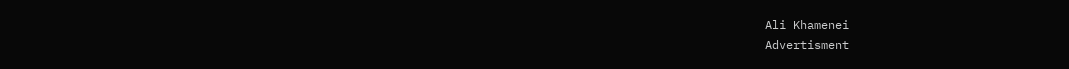Ali Khamenei
Advertisment